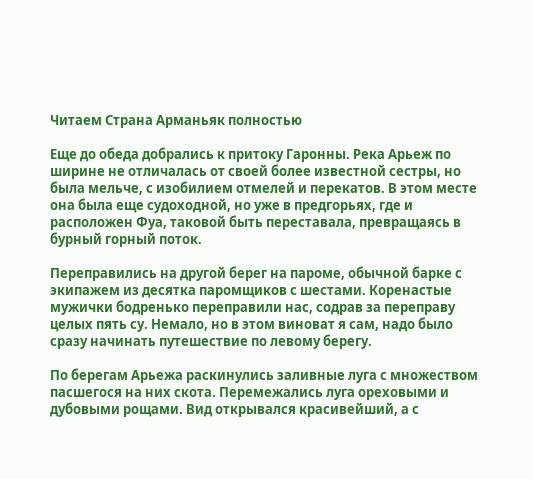Читаем Страна Арманьяк полностью

Еще до обеда добрались к притоку Гаронны. Река Арьеж по ширине не отличалась от своей более известной сестры, но была мельче, с изобилием отмелей и перекатов. В этом месте она была еще судоходной, но уже в предгорьях, где и расположен Фуа, таковой быть переставала, превращаясь в бурный горный поток.

Переправились на другой берег на пароме, обычной барке с экипажем из десятка паромщиков с шестами. Коренастые мужички бодренько переправили нас, содрав за переправу целых пять су. Немало, но в этом виноват я сам, надо было сразу начинать путешествие по левому берегу.

По берегам Арьежа раскинулись заливные луга с множеством пасшегося на них скота. Перемежались луга ореховыми и дубовыми рощами. Вид открывался красивейший, а с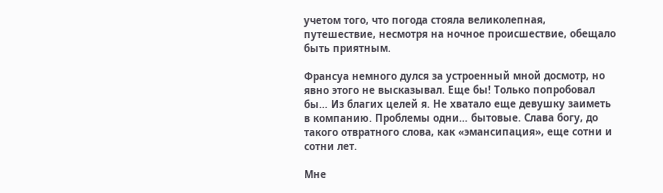учетом того, что погода стояла великолепная, путешествие, несмотря на ночное происшествие, обещало быть приятным.

Франсуа немного дулся за устроенный мной досмотр, но явно этого не высказывал. Еще бы! Только попробовал бы… Из благих целей я. Не хватало еще девушку заиметь в компанию. Проблемы одни… бытовые. Слава богу, до такого отвратного слова, как «эмансипация», еще сотни и сотни лет.

Мне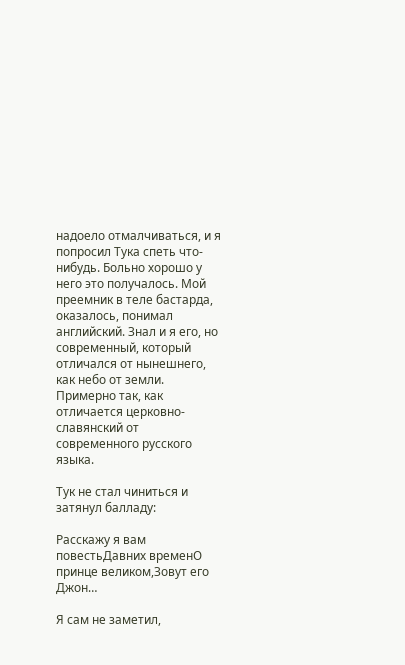надоело отмалчиваться, и я попросил Тука спеть что-нибудь. Больно хорошо у него это получалось. Мой преемник в теле бастарда, оказалось, понимал английский. Знал и я его, но современный, который отличался от нынешнего, как небо от земли. Примерно так, как отличается церковно-славянский от современного русского языка.

Тук не стал чиниться и затянул балладу:

Расскажу я вам повестьДавних временО принце великом,Зовут его Джон…

Я сам не заметил,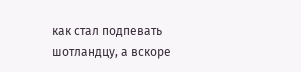как стал подпевать шотландцу, а вскоре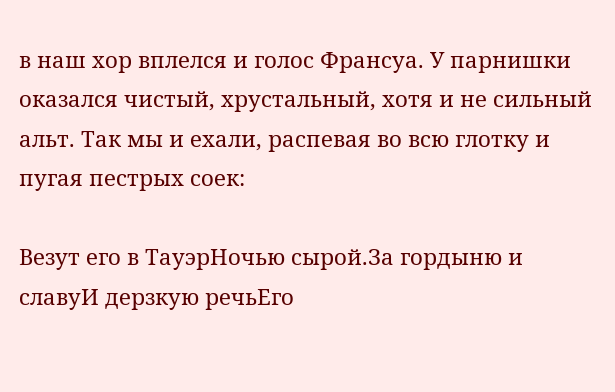в наш хор вплелся и голос Франсуа. У парнишки оказался чистый, хрустальный, хотя и не сильный альт. Так мы и ехали, распевая во всю глотку и пугая пестрых соек:

Везут его в ТауэрНочью сырой.За гордыню и славуИ дерзкую речьЕго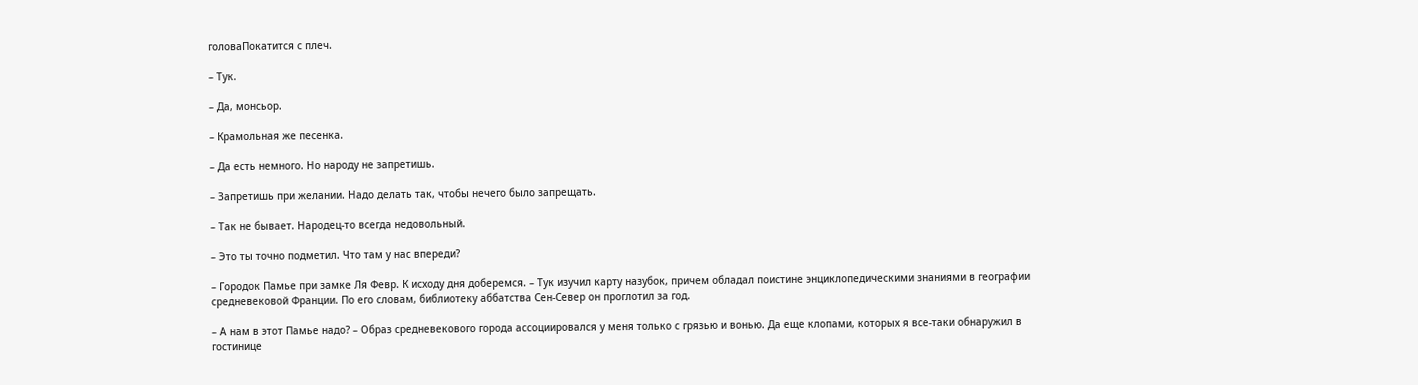головаПокатится с плеч.

– Тук.

– Да, монсьор.

– Крамольная же песенка.

– Да есть немного. Но народу не запретишь.

– Запретишь при желании. Надо делать так, чтобы нечего было запрещать.

– Так не бывает. Народец-то всегда недовольный.

– Это ты точно подметил. Что там у нас впереди?

– Городок Памье при замке Ля Февр. К исходу дня доберемся. – Тук изучил карту назубок, причем обладал поистине энциклопедическими знаниями в географии средневековой Франции. По его словам, библиотеку аббатства Сен-Север он проглотил за год.

– А нам в этот Памье надо? – Образ средневекового города ассоциировался у меня только с грязью и вонью. Да еще клопами, которых я все-таки обнаружил в гостинице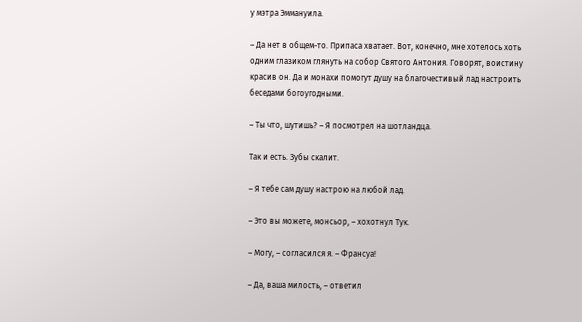у мэтра Эммануила.

– Да нет в общем-то. Припаса хватает. Вот, конечно, мне хотелось хоть одним глазиком глянуть на собор Святого Антония. Говорят, воистину красив он. Да и монахи помогут душу на благочестивый лад настроить беседами богоугодными.

– Ты что, шутишь? – Я посмотрел на шотландца.

Так и есть. Зубы скалит.

– Я тебе сам душу настрою на любой лад.

– Это вы можете, монсьор, – хохотнул Тук.

– Могу, – согласился я. – Франсуа!

– Да, ваша милость, – ответил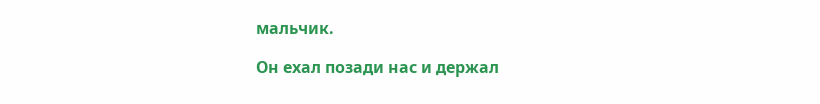мальчик.

Он ехал позади нас и держал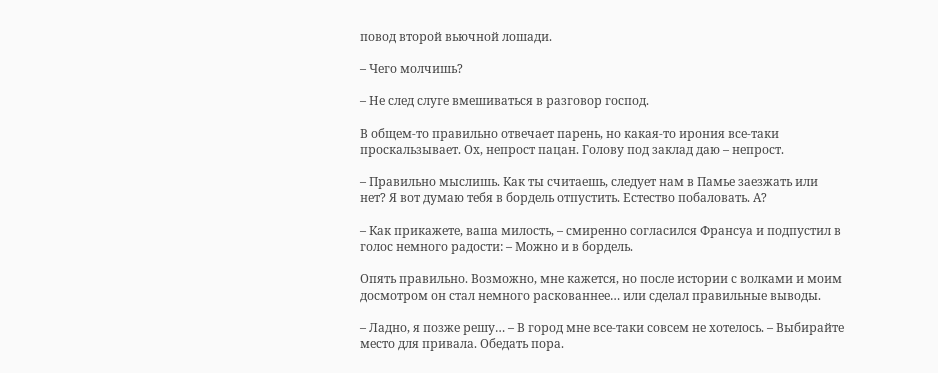повод второй вьючной лошади.

– Чего молчишь?

– Не след слуге вмешиваться в разговор господ.

В общем-то правильно отвечает парень, но какая-то ирония все-таки проскальзывает. Ох, непрост пацан. Голову под заклад даю – непрост.

– Правильно мыслишь. Как ты считаешь, следует нам в Памье заезжать или нет? Я вот думаю тебя в бордель отпустить. Естество побаловать. А?

– Как прикажете, ваша милость, – смиренно согласился Франсуа и подпустил в голос немного радости: – Можно и в бордель.

Опять правильно. Возможно, мне кажется, но после истории с волками и моим досмотром он стал немного раскованнее… или сделал правильные выводы.

– Ладно, я позже решу… – В город мне все-таки совсем не хотелось. – Выбирайте место для привала. Обедать пора.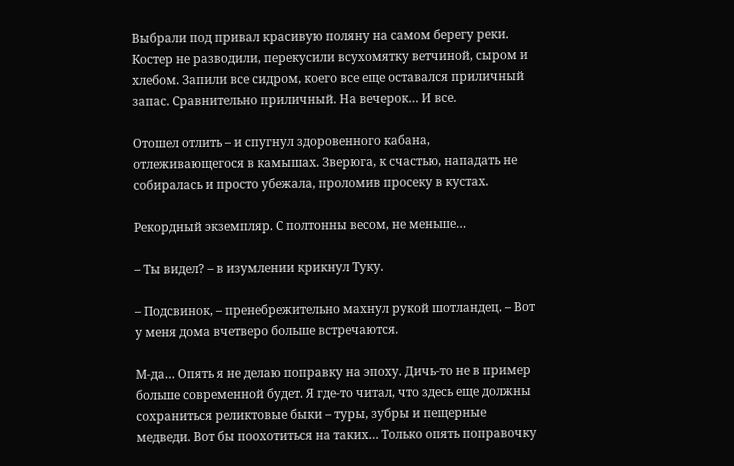Выбрали под привал красивую поляну на самом берегу реки. Костер не разводили, перекусили всухомятку ветчиной, сыром и хлебом. Запили все сидром, коего все еще оставался приличный запас. Сравнительно приличный. На вечерок… И все.

Отошел отлить – и спугнул здоровенного кабана, отлеживающегося в камышах. Зверюга, к счастью, нападать не собиралась и просто убежала, проломив просеку в кустах.

Рекордный экземпляр. С полтонны весом, не меньше…

– Ты видел? – в изумлении крикнул Туку.

– Подсвинок, – пренебрежительно махнул рукой шотландец. – Вот у меня дома вчетверо больше встречаются.

М-да… Опять я не делаю поправку на эпоху. Дичь-то не в пример больше современной будет. Я где-то читал, что здесь еще должны сохраниться реликтовые быки – туры, зубры и пещерные медведи. Вот бы поохотиться на таких… Только опять поправочку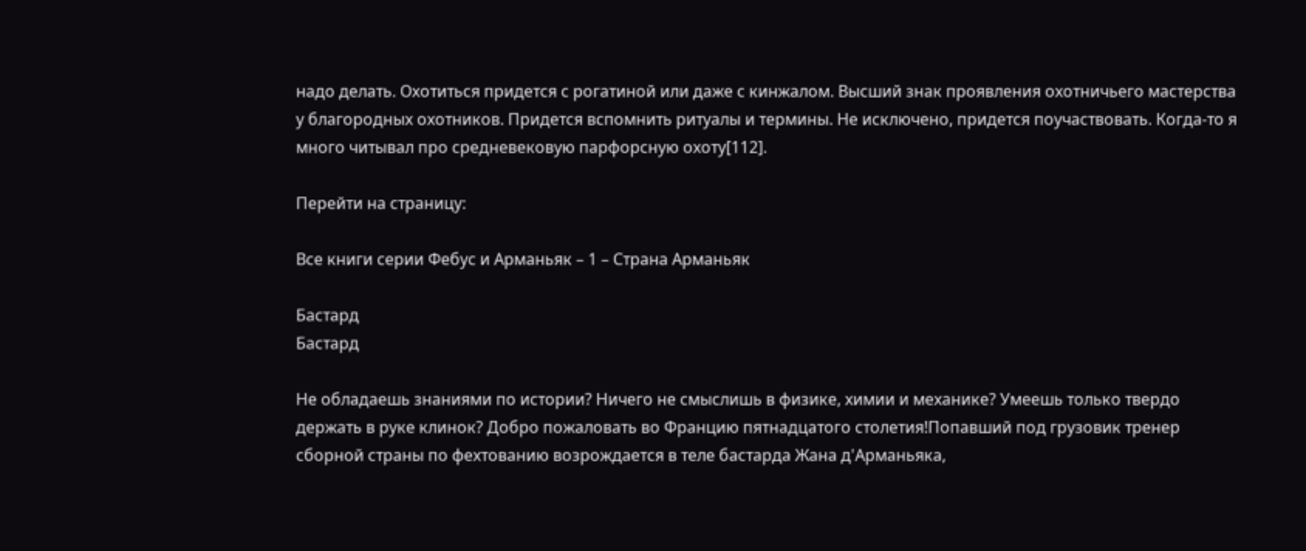надо делать. Охотиться придется с рогатиной или даже с кинжалом. Высший знак проявления охотничьего мастерства у благородных охотников. Придется вспомнить ритуалы и термины. Не исключено, придется поучаствовать. Когда-то я много читывал про средневековую парфорсную охоту[112].

Перейти на страницу:

Все книги серии Фебус и Арманьяк – 1 – Страна Арманьяк

Бастард
Бастард

Не обладаешь знаниями по истории? Ничего не смыслишь в физике, химии и механике? Умеешь только твердо держать в руке клинок? Добро пожаловать во Францию пятнадцатого столетия!Попавший под грузовик тренер сборной страны по фехтованию возрождается в теле бастарда Жана д'Арманьяка,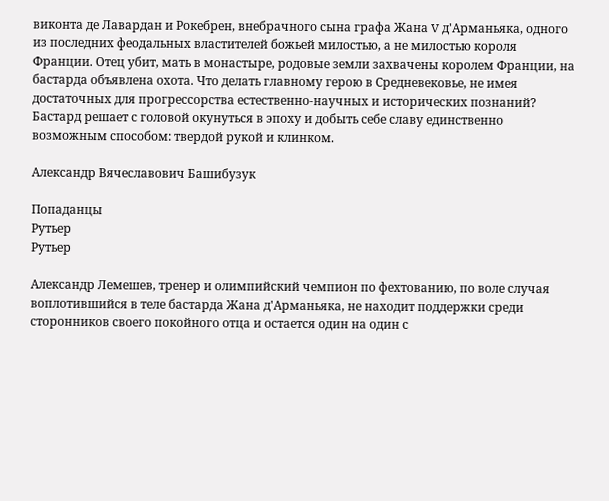виконта де Лавардан и Рокебрен, внебрачного сына графа Жана V д'Арманьяка, одного из последних феодальных властителей божьей милостью, а не милостью короля Франции. Отец убит, мать в монастыре, родовые земли захвачены королем Франции, на бастарда объявлена охота. Что делать главному герою в Средневековье, не имея достаточных для прогрессорства естественно-научных и исторических познаний? Бастард решает с головой окунуться в эпоху и добыть себе славу единственно возможным способом: твердой рукой и клинком.

Александр Вячеславович Башибузук

Попаданцы
Рутьер
Рутьер

Александр Лемешев, тренер и олимпийский чемпион по фехтованию, по воле случая воплотившийся в теле бастарда Жана д'Арманьяка, не находит поддержки среди сторонников своего покойного отца и остается один на один с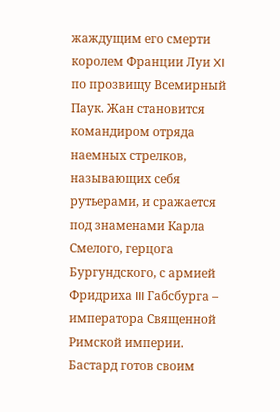жаждущим его смерти королем Франции Луи XI по прозвищу Всемирный Паук. Жан становится командиром отряда наемных стрелков, называющих себя рутьерами, и сражается под знаменами Карла Смелого, герцога Бургундского, с армией Фридриха III Габсбурга – императора Священной Римской империи. Бастард готов своим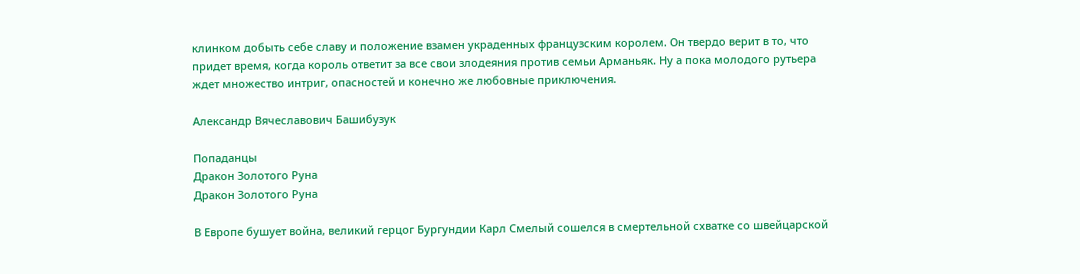клинком добыть себе славу и положение взамен украденных французским королем. Он твердо верит в то, что придет время, когда король ответит за все свои злодеяния против семьи Арманьяк. Ну а пока молодого рутьера ждет множество интриг, опасностей и конечно же любовные приключения.

Александр Вячеславович Башибузук

Попаданцы
Дракон Золотого Руна
Дракон Золотого Руна

В Европе бушует война, великий герцог Бургундии Карл Смелый сошелся в смертельной схватке со швейцарской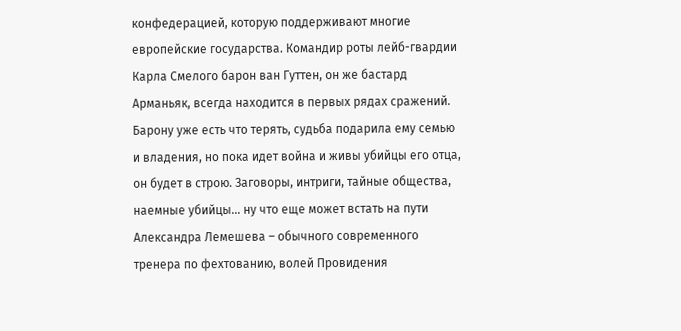конфедерацией, которую поддерживают многие европейские государства. Командир роты лейб-гвардии Карла Смелого барон ван Гуттен, он же бастард Арманьяк, всегда находится в первых рядах сражений. Барону уже есть что терять, судьба подарила ему семью и владения, но пока идет война и живы убийцы его отца, он будет в строю. Заговоры, интриги, тайные общества, наемные убийцы… ну что еще может встать на пути Александра Лемешева – обычного современного тренера по фехтованию, волей Провидения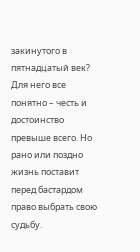закинутого в пятнадцатый век? Для него все понятно – честь и достоинство превыше всего. Но рано или поздно жизнь поставит перед бастардом право выбрать свою судьбу.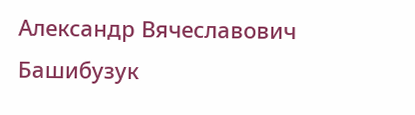Александр Вячеславович Башибузук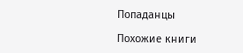Попаданцы

Похожие книги